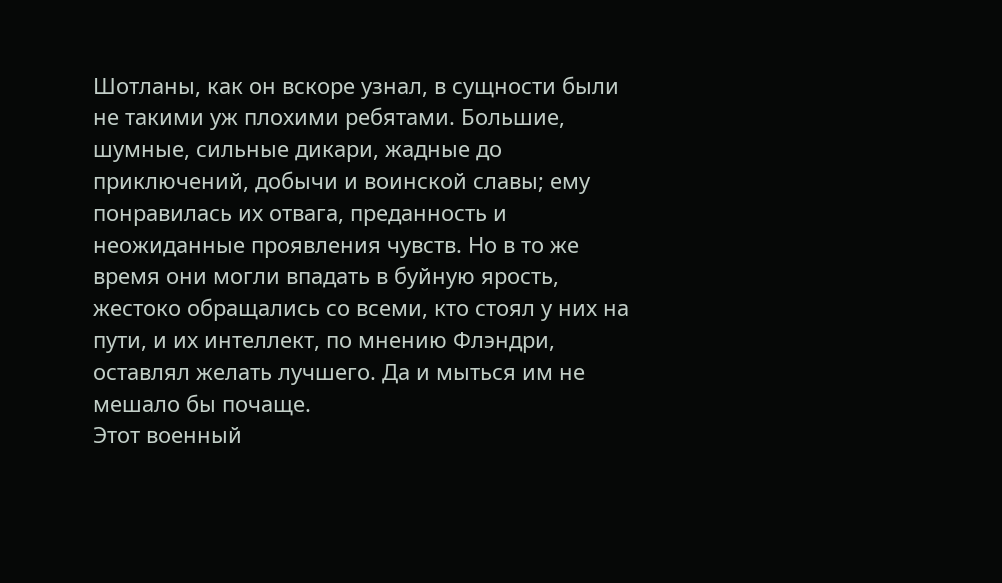Шотланы, как он вскоре узнал, в сущности были не такими уж плохими ребятами. Большие, шумные, сильные дикари, жадные до приключений, добычи и воинской славы; ему понравилась их отвага, преданность и неожиданные проявления чувств. Но в то же время они могли впадать в буйную ярость, жестоко обращались со всеми, кто стоял у них на пути, и их интеллект, по мнению Флэндри, оставлял желать лучшего. Да и мыться им не мешало бы почаще.
Этот военный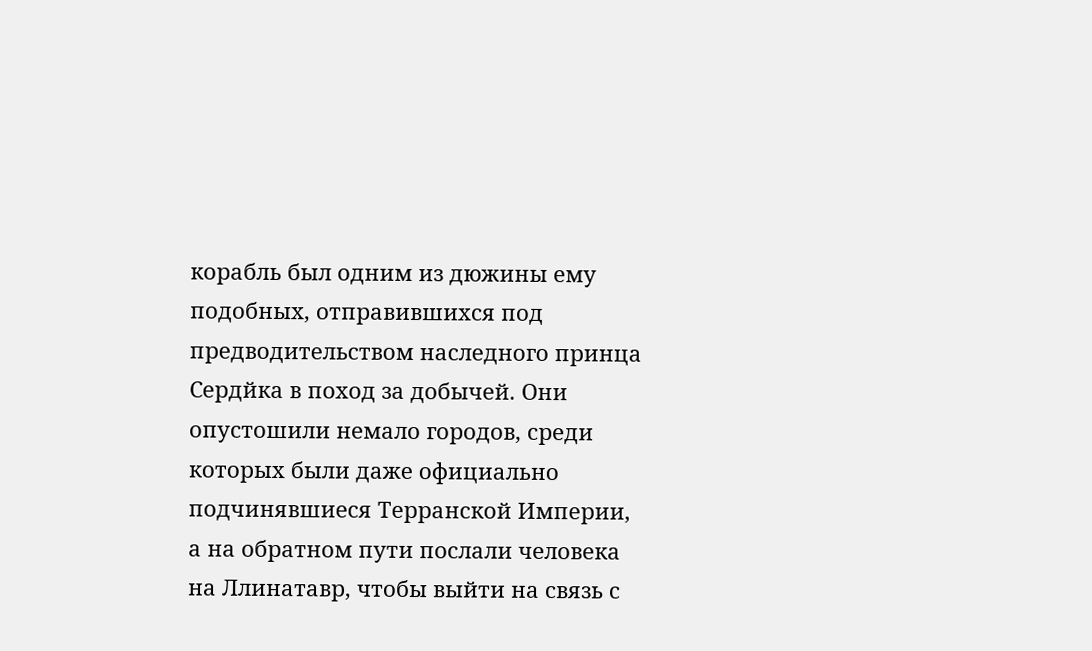корабль был одним из дюжины ему подобных, отправившихся под предводительством наследного принца Сердйка в поход за добычей. Они опустошили немало городов, среди которых были даже официально подчинявшиеся Терранской Империи, а на обратном пути послали человека на Ллинатавр, чтобы выйти на связь с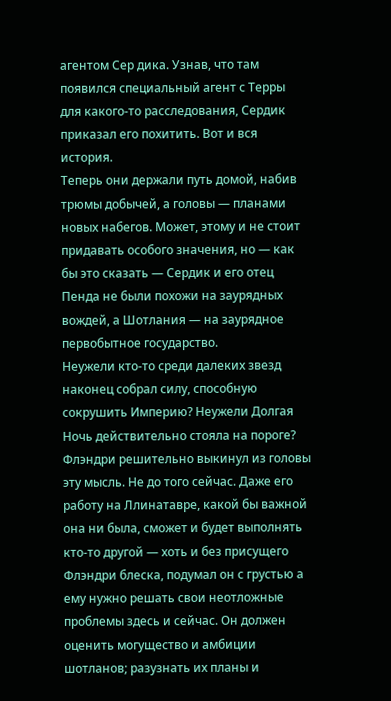агентом Сер дика. Узнав, что там появился специальный агент с Терры для какого-то расследования, Сердик приказал его похитить. Вот и вся история.
Теперь они держали путь домой, набив трюмы добычей, а головы — планами новых набегов. Может, этому и не стоит придавать особого значения, но — как бы это сказать — Сердик и его отец Пенда не были похожи на заурядных вождей, а Шотлания — на заурядное первобытное государство.
Неужели кто-то среди далеких звезд наконец собрал силу, способную сокрушить Империю? Неужели Долгая Ночь действительно стояла на пороге?
Флэндри решительно выкинул из головы эту мысль. Не до того сейчас. Даже его работу на Ллинатавре, какой бы важной она ни была, сможет и будет выполнять кто-то другой — хоть и без присущего Флэндри блеска, подумал он с грустью а ему нужно решать свои неотложные проблемы здесь и сейчас. Он должен оценить могущество и амбиции шотланов; разузнать их планы и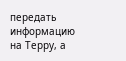передать информацию на Терру, а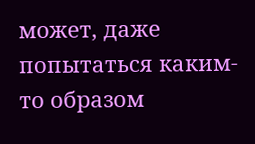может, даже попытаться каким-то образом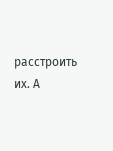расстроить их. А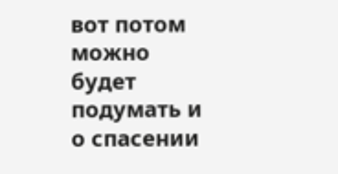вот потом можно будет подумать и о спасении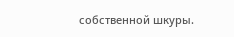собственной шкуры.